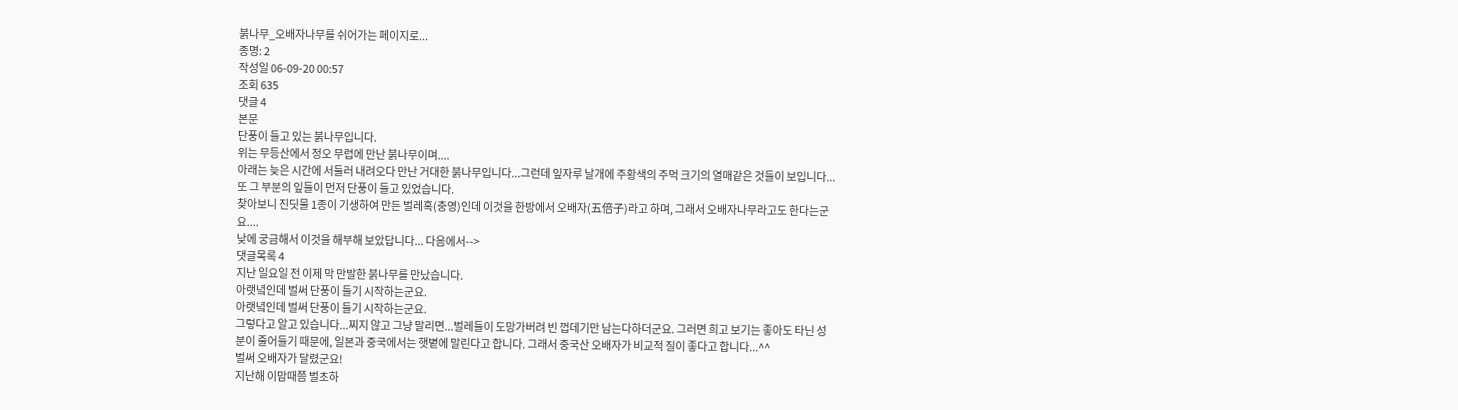붉나무_오배자나무를 쉬어가는 페이지로...
종명: 2
작성일 06-09-20 00:57
조회 635
댓글 4
본문
단풍이 들고 있는 붉나무입니다.
위는 무등산에서 정오 무렵에 만난 붉나무이며....
아래는 늦은 시간에 서둘러 내려오다 만난 거대한 붉나무입니다...그런데 잎자루 날개에 주황색의 주먹 크기의 열매같은 것들이 보입니다...또 그 부분의 잎들이 먼저 단풍이 들고 있었습니다.
찾아보니 진딧물 1종이 기생하여 만든 벌레혹(충영)인데 이것을 한방에서 오배자(五倍子)라고 하며, 그래서 오배자나무라고도 한다는군요....
낮에 궁금해서 이것을 해부해 보았답니다... 다음에서-->
댓글목록 4
지난 일요일 전 이제 막 만발한 붉나무를 만났습니다.
아랫녘인데 벌써 단풍이 들기 시작하는군요.
아랫녘인데 벌써 단풍이 들기 시작하는군요.
그렇다고 알고 있습니다...찌지 않고 그냥 말리면...벌레들이 도망가버려 빈 껍데기만 남는다하더군요. 그러면 희고 보기는 좋아도 타닌 성분이 줄어들기 때문에, 일본과 중국에서는 햇볕에 말린다고 합니다. 그래서 중국산 오배자가 비교적 질이 좋다고 합니다...^^
벌써 오배자가 달렸군요!
지난해 이맘때쯤 벌초하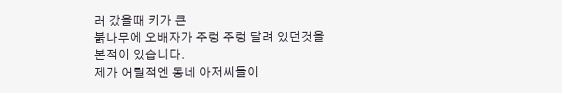러 갔을때 키가 큰
붉나무에 오배자가 주렁 주렁 달려 있던것을
본적이 있습니다.
제가 어릴적엔 동네 아저씨들이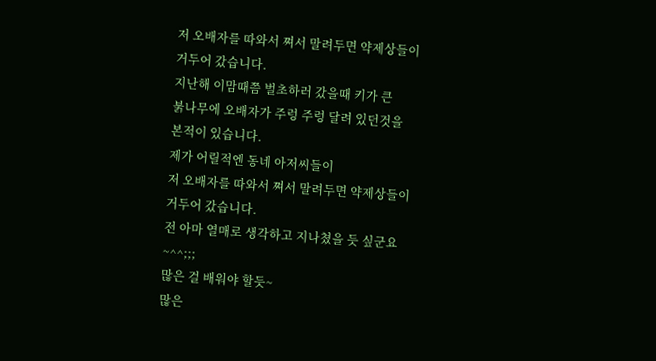저 오배자를 따와서 쪄서 말려두면 약제상들이
거두어 갔습니다.
지난해 이맘때쯤 벌초하러 갔을때 키가 큰
붉나무에 오배자가 주렁 주렁 달려 있던것을
본적이 있습니다.
제가 어릴적엔 동네 아저씨들이
저 오배자를 따와서 쪄서 말려두면 약제상들이
거두어 갔습니다.
전 아마 열매로 생각하고 지나쳤을 듯 싶군요~^^;;;
많은 걸 배워야 할듯~
많은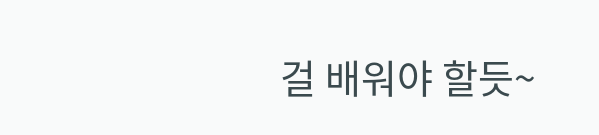걸 배워야 할듯~